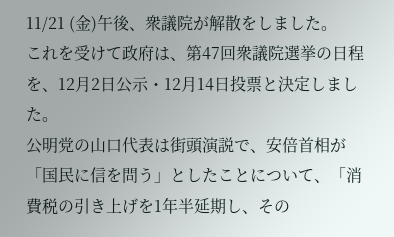11/21 (金)午後、衆議院が解散をしました。
これを受けて政府は、第47回衆議院選挙の日程を、12月2日公示・12月14日投票と決定しました。
公明党の山口代表は街頭演説で、安倍首相が「国民に信を問う」としたことについて、「消費税の引き上げを1年半延期し、その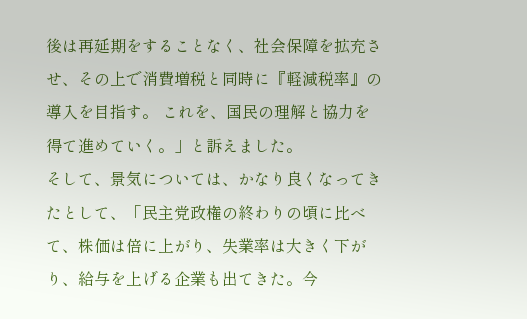後は再延期をすることなく、社会保障を拡充させ、その上で消費増税と同時に『軽減税率』の導入を目指す。 これを、国民の理解と協力を得て進めていく。」と訴えました。
そして、景気については、かなり良くなってきたとして、「民主党政権の終わりの頃に比べて、株価は倍に上がり、失業率は大きく下がり、給与を上げる企業も出てきた。今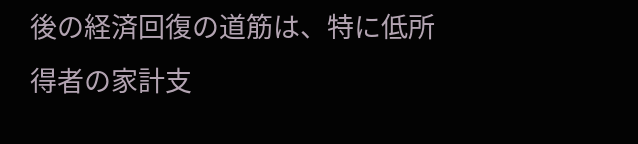後の経済回復の道筋は、特に低所得者の家計支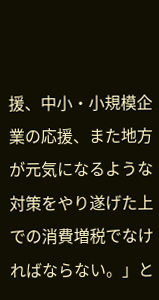援、中小・小規模企業の応援、また地方が元気になるような対策をやり遂げた上での消費増税でなければならない。」と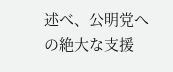述べ、公明党への絶大な支援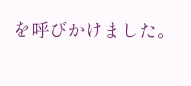を呼びかけました。